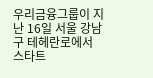우리금융그룹이 지난 16일 서울 강남구 테헤란로에서 스타트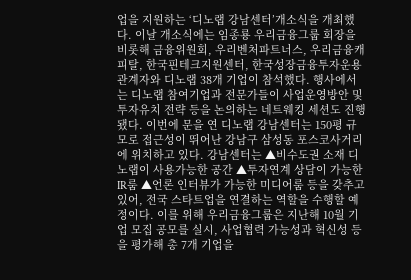업을 지원하는 ‘디노랩 강남센터’개소식을 개최했다. 이날 개소식에는 임종룡 우리금융그룹 회장을 비롯해 금융위원회, 우리벤처파트너스, 우리금융캐피탈, 한국핀테크지원센터, 한국성장금융투자운용 관계자와 디노랩 38개 기업이 참석했다. 행사에서는 디노랩 참여기업과 전문가들이 사업운영방안 및 투자유치 전략 등을 논의하는 네트웨킹 세션도 진행됐다. 이번에 문을 연 디노랩 강남센터는 150평 규모로 접근성이 뛰어난 강남구 삼성동 포스코사거리에 위치하고 있다. 강남센터는 ▲비수도권 소재 디노랩이 사용가능한 공간 ▲투자연계 상담이 가능한 IR룸 ▲언론 인터뷰가 가능한 미디어룸 등을 갖추고 있어, 전국 스타트업을 연결하는 역할을 수행할 예정이다. 이를 위해 우리금융그룹은 지난해 10월 기업 모집 공모를 실시, 사업협력 가능성과 혁신성 등을 평가해 총 7개 기업을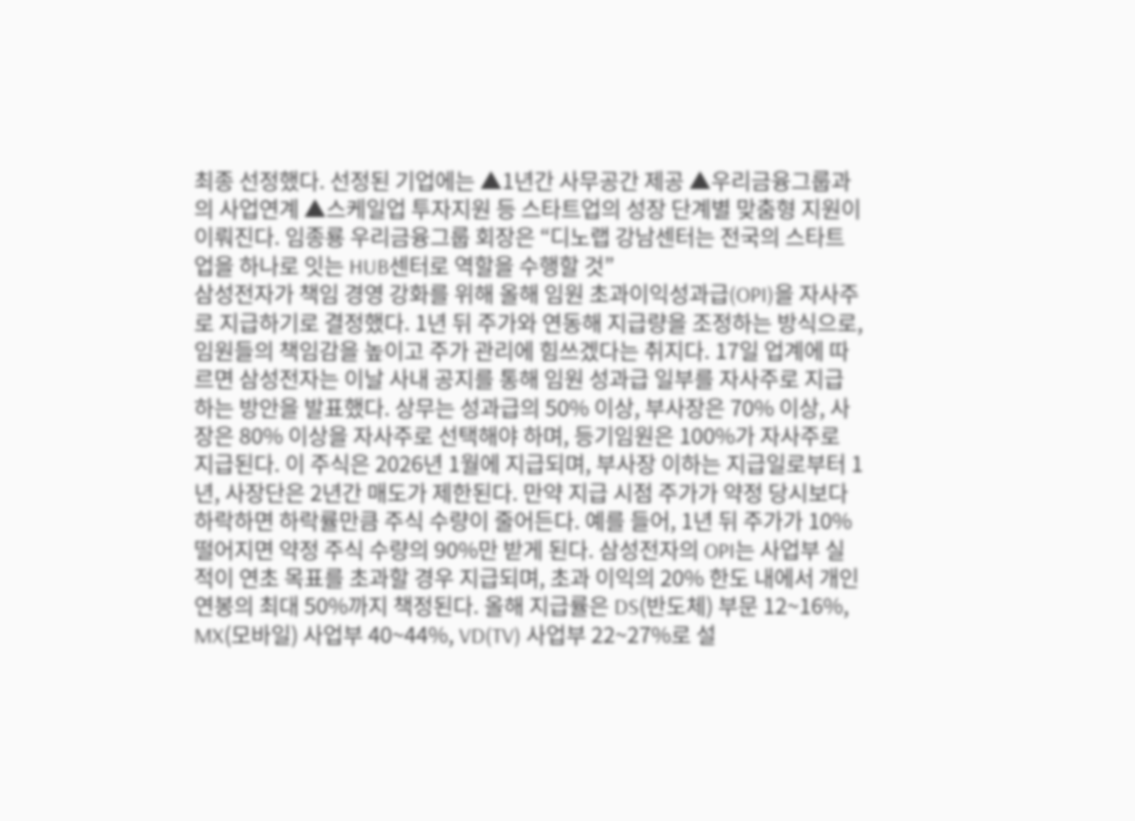최종 선정했다. 선정된 기업에는 ▲1년간 사무공간 제공 ▲우리금융그룹과의 사업연계 ▲스케일업 투자지원 등 스타트업의 성장 단계별 맞춤형 지원이 이뤄진다. 임종룡 우리금융그룹 회장은 “디노랩 강남센터는 전국의 스타트업을 하나로 잇는 HUB센터로 역할을 수행할 것”
삼성전자가 책임 경영 강화를 위해 올해 임원 초과이익성과급(OPI)을 자사주로 지급하기로 결정했다. 1년 뒤 주가와 연동해 지급량을 조정하는 방식으로, 임원들의 책임감을 높이고 주가 관리에 힘쓰겠다는 취지다. 17일 업계에 따르면 삼성전자는 이날 사내 공지를 통해 임원 성과급 일부를 자사주로 지급하는 방안을 발표했다. 상무는 성과급의 50% 이상, 부사장은 70% 이상, 사장은 80% 이상을 자사주로 선택해야 하며, 등기임원은 100%가 자사주로 지급된다. 이 주식은 2026년 1월에 지급되며, 부사장 이하는 지급일로부터 1년, 사장단은 2년간 매도가 제한된다. 만약 지급 시점 주가가 약정 당시보다 하락하면 하락률만큼 주식 수량이 줄어든다. 예를 들어, 1년 뒤 주가가 10% 떨어지면 약정 주식 수량의 90%만 받게 된다. 삼성전자의 OPI는 사업부 실적이 연초 목표를 초과할 경우 지급되며, 초과 이익의 20% 한도 내에서 개인 연봉의 최대 50%까지 책정된다. 올해 지급률은 DS(반도체) 부문 12~16%, MX(모바일) 사업부 40~44%, VD(TV) 사업부 22~27%로 설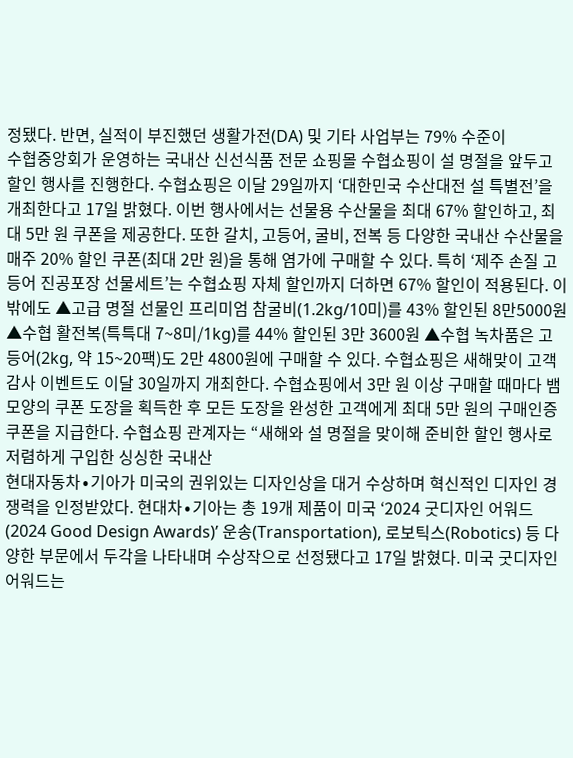정됐다. 반면, 실적이 부진했던 생활가전(DA) 및 기타 사업부는 79% 수준이
수협중앙회가 운영하는 국내산 신선식품 전문 쇼핑몰 수협쇼핑이 설 명절을 앞두고 할인 행사를 진행한다. 수협쇼핑은 이달 29일까지 ‘대한민국 수산대전 설 특별전’을 개최한다고 17일 밝혔다. 이번 행사에서는 선물용 수산물을 최대 67% 할인하고, 최대 5만 원 쿠폰을 제공한다. 또한 갈치, 고등어, 굴비, 전복 등 다양한 국내산 수산물을 매주 20% 할인 쿠폰(최대 2만 원)을 통해 염가에 구매할 수 있다. 특히 ‘제주 손질 고등어 진공포장 선물세트’는 수협쇼핑 자체 할인까지 더하면 67% 할인이 적용된다. 이 밖에도 ▲고급 명절 선물인 프리미엄 참굴비(1.2kg/10미)를 43% 할인된 8만5000원 ▲수협 활전복(특특대 7~8미/1kg)를 44% 할인된 3만 3600원 ▲수협 녹차품은 고등어(2kg, 약 15~20팩)도 2만 4800원에 구매할 수 있다. 수협쇼핑은 새해맞이 고객 감사 이벤트도 이달 30일까지 개최한다. 수협쇼핑에서 3만 원 이상 구매할 때마다 뱀 모양의 쿠폰 도장을 획득한 후 모든 도장을 완성한 고객에게 최대 5만 원의 구매인증 쿠폰을 지급한다. 수협쇼핑 관계자는 “새해와 설 명절을 맞이해 준비한 할인 행사로 저렴하게 구입한 싱싱한 국내산
현대자동차∙기아가 미국의 권위있는 디자인상을 대거 수상하며 혁신적인 디자인 경쟁력을 인정받았다. 현대차∙기아는 총 19개 제품이 미국 ‘2024 굿디자인 어워드(2024 Good Design Awards)’ 운송(Transportation), 로보틱스(Robotics) 등 다양한 부문에서 두각을 나타내며 수상작으로 선정됐다고 17일 밝혔다. 미국 굿디자인 어워드는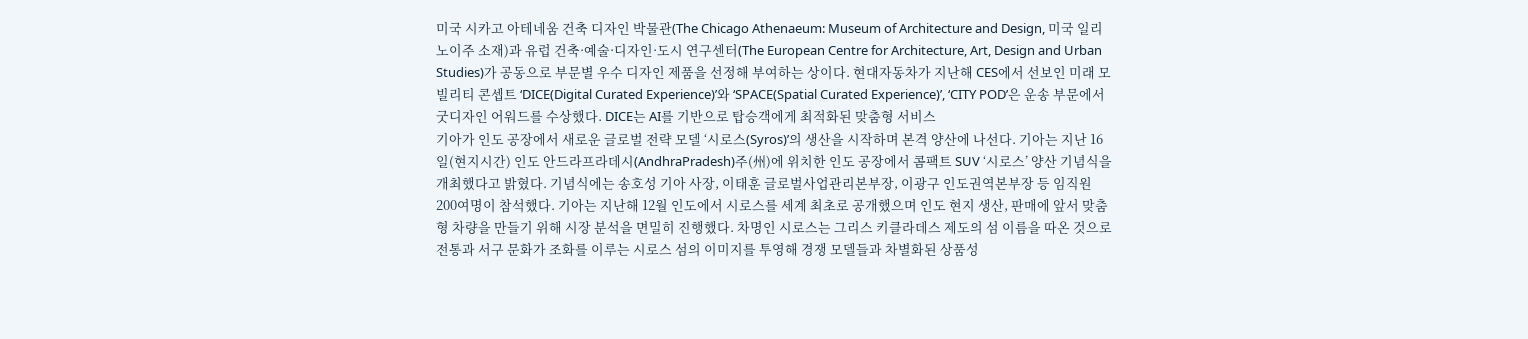미국 시카고 아테네움 건축 디자인 박물관(The Chicago Athenaeum: Museum of Architecture and Design, 미국 일리노이주 소재)과 유럽 건축·예술·디자인·도시 연구센터(The European Centre for Architecture, Art, Design and Urban Studies)가 공동으로 부문별 우수 디자인 제품을 선정해 부여하는 상이다. 현대자동차가 지난해 CES에서 선보인 미래 모빌리티 콘셉트 ‘DICE(Digital Curated Experience)’와 ‘SPACE(Spatial Curated Experience)’, ‘CITY POD’은 운송 부문에서 굿디자인 어워드를 수상했다. DICE는 AI를 기반으로 탑승객에게 최적화된 맞춤형 서비스
기아가 인도 공장에서 새로운 글로벌 전략 모델 ‘시로스(Syros)’의 생산을 시작하며 본격 양산에 나선다. 기아는 지난 16일(현지시간) 인도 안드라프라데시(AndhraPradesh)주(州)에 위치한 인도 공장에서 콤팩트 SUV ‘시로스’ 양산 기념식을 개최했다고 밝혔다. 기념식에는 송호성 기아 사장, 이태훈 글로벌사업관리본부장, 이광구 인도권역본부장 등 임직원 200여명이 참석했다. 기아는 지난해 12월 인도에서 시로스를 세계 최초로 공개했으며 인도 현지 생산, 판매에 앞서 맞춤형 차량을 만들기 위해 시장 분석을 면밀히 진행했다. 차명인 시로스는 그리스 키클라데스 제도의 섬 이름을 따온 것으로 전통과 서구 문화가 조화를 이루는 시로스 섬의 이미지를 투영해 경쟁 모델들과 차별화된 상품성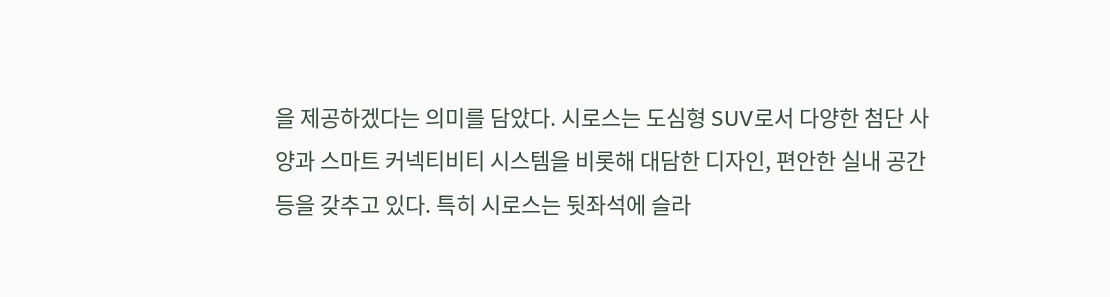을 제공하겠다는 의미를 담았다. 시로스는 도심형 SUV로서 다양한 첨단 사양과 스마트 커넥티비티 시스템을 비롯해 대담한 디자인, 편안한 실내 공간 등을 갖추고 있다. 특히 시로스는 뒷좌석에 슬라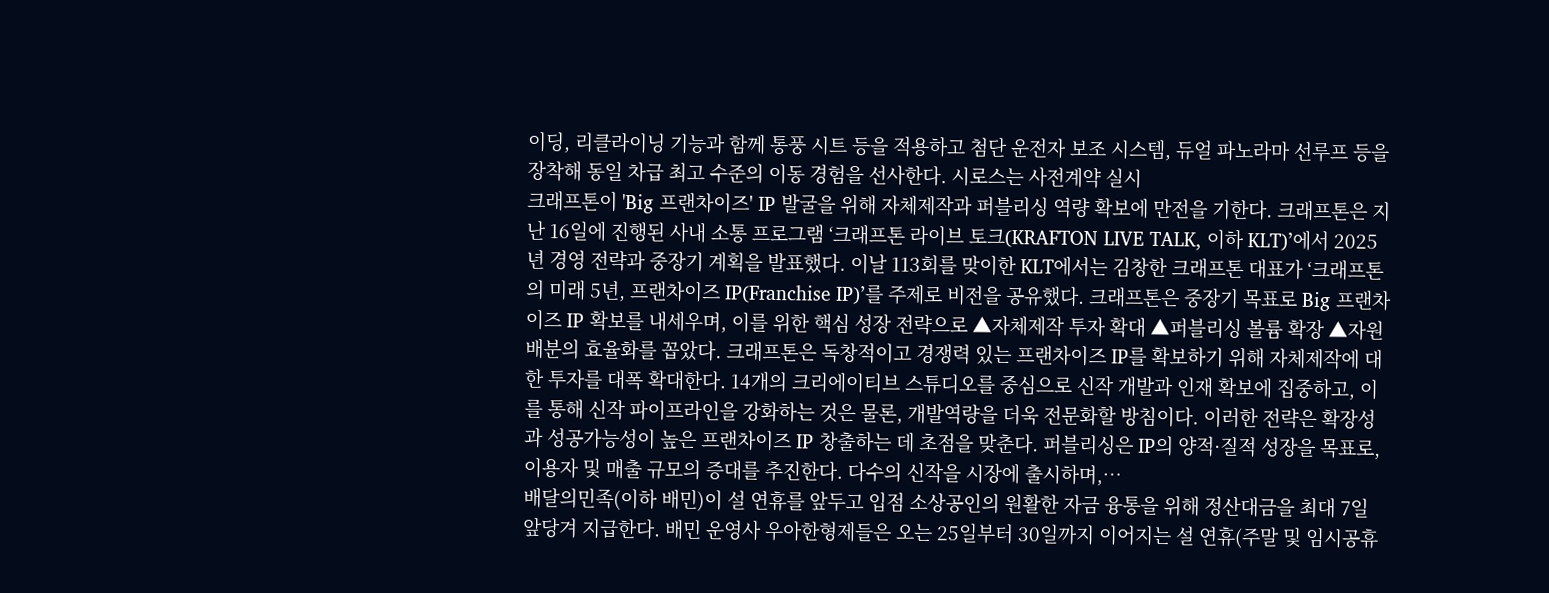이딩, 리클라이닝 기능과 함께 통풍 시트 등을 적용하고 첨단 운전자 보조 시스템, 듀얼 파노라마 선루프 등을 장착해 동일 차급 최고 수준의 이동 경험을 선사한다. 시로스는 사전계약 실시
크래프톤이 'Big 프랜차이즈' IP 발굴을 위해 자체제작과 퍼블리싱 역량 확보에 만전을 기한다. 크래프톤은 지난 16일에 진행된 사내 소통 프로그램 ‘크래프톤 라이브 토크(KRAFTON LIVE TALK, 이하 KLT)’에서 2025년 경영 전략과 중장기 계획을 발표했다. 이날 113회를 맞이한 KLT에서는 김창한 크래프톤 대표가 ‘크래프톤의 미래 5년, 프랜차이즈 IP(Franchise IP)’를 주제로 비전을 공유했다. 크래프톤은 중장기 목표로 Big 프랜차이즈 IP 확보를 내세우며, 이를 위한 핵심 성장 전략으로 ▲자체제작 투자 확대 ▲퍼블리싱 볼륨 확장 ▲자원 배분의 효율화를 꼽았다. 크래프톤은 독창적이고 경쟁력 있는 프랜차이즈 IP를 확보하기 위해 자체제작에 대한 투자를 대폭 확대한다. 14개의 크리에이티브 스튜디오를 중심으로 신작 개발과 인재 확보에 집중하고, 이를 통해 신작 파이프라인을 강화하는 것은 물론, 개발역량을 더욱 전문화할 방침이다. 이러한 전략은 확장성과 성공가능성이 높은 프랜차이즈 IP 창출하는 데 초점을 맞춘다. 퍼블리싱은 IP의 양적·질적 성장을 목표로, 이용자 및 매출 규모의 증대를 추진한다. 다수의 신작을 시장에 출시하며,…
배달의민족(이하 배민)이 설 연휴를 앞두고 입점 소상공인의 원활한 자금 융통을 위해 정산대금을 최대 7일 앞당겨 지급한다. 배민 운영사 우아한형제들은 오는 25일부터 30일까지 이어지는 설 연휴(주말 및 임시공휴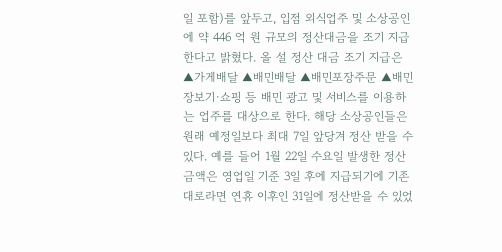일 포함)를 앞두고, 입점 외식업주 및 소상공인에 약 446 억 원 규모의 정산대금을 조기 지급한다고 밝혔다. 올 설 정산 대금 조기 지급은 ▲가게배달 ▲배민배달 ▲배민포장주문 ▲배민 장보기·쇼핑 등 배민 광고 및 서비스를 이용하는 업주를 대상으로 한다. 해당 소상공인들은 원래 예정일보다 최대 7일 앞당겨 정산 받을 수 있다. 예를 들어 1월 22일 수요일 발생한 정산 금액은 영업일 기준 3일 후에 지급되기에 기존대로라면 연휴 이후인 31일에 정산받을 수 있었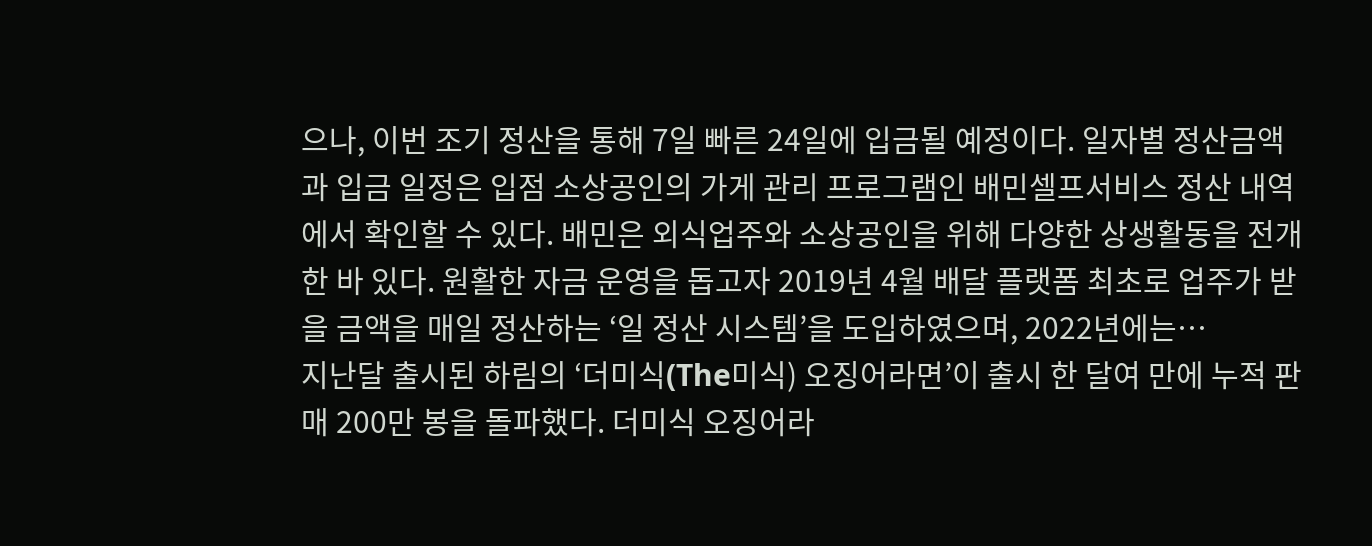으나, 이번 조기 정산을 통해 7일 빠른 24일에 입금될 예정이다. 일자별 정산금액과 입금 일정은 입점 소상공인의 가게 관리 프로그램인 배민셀프서비스 정산 내역에서 확인할 수 있다. 배민은 외식업주와 소상공인을 위해 다양한 상생활동을 전개한 바 있다. 원활한 자금 운영을 돕고자 2019년 4월 배달 플랫폼 최초로 업주가 받을 금액을 매일 정산하는 ‘일 정산 시스템’을 도입하였으며, 2022년에는…
지난달 출시된 하림의 ‘더미식(The미식) 오징어라면’이 출시 한 달여 만에 누적 판매 200만 봉을 돌파했다. 더미식 오징어라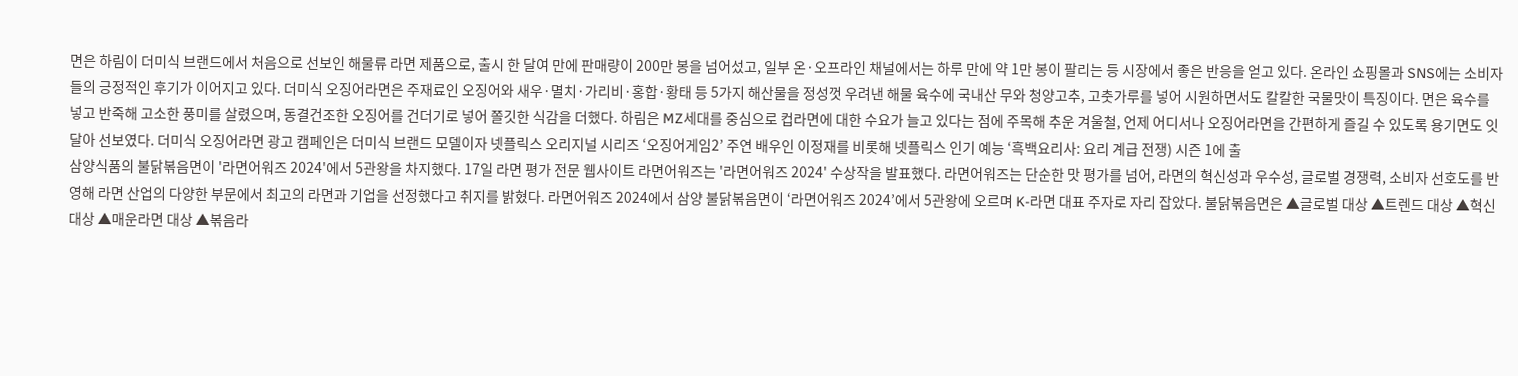면은 하림이 더미식 브랜드에서 처음으로 선보인 해물류 라면 제품으로, 출시 한 달여 만에 판매량이 200만 봉을 넘어섰고, 일부 온·오프라인 채널에서는 하루 만에 약 1만 봉이 팔리는 등 시장에서 좋은 반응을 얻고 있다. 온라인 쇼핑몰과 SNS에는 소비자들의 긍정적인 후기가 이어지고 있다. 더미식 오징어라면은 주재료인 오징어와 새우·멸치·가리비·홍합·황태 등 5가지 해산물을 정성껏 우려낸 해물 육수에 국내산 무와 청양고추, 고춧가루를 넣어 시원하면서도 칼칼한 국물맛이 특징이다. 면은 육수를 넣고 반죽해 고소한 풍미를 살렸으며, 동결건조한 오징어를 건더기로 넣어 쫄깃한 식감을 더했다. 하림은 MZ세대를 중심으로 컵라면에 대한 수요가 늘고 있다는 점에 주목해 추운 겨울철, 언제 어디서나 오징어라면을 간편하게 즐길 수 있도록 용기면도 잇달아 선보였다. 더미식 오징어라면 광고 캠페인은 더미식 브랜드 모델이자 넷플릭스 오리지널 시리즈 ‘오징어게임2’ 주연 배우인 이정재를 비롯해 넷플릭스 인기 예능 ‘흑백요리사: 요리 계급 전쟁) 시즌 1에 출
삼양식품의 불닭볶음면이 '라면어워즈 2024'에서 5관왕을 차지했다. 17일 라면 평가 전문 웹사이트 라면어워즈는 '라면어워즈 2024' 수상작을 발표했다. 라면어워즈는 단순한 맛 평가를 넘어, 라면의 혁신성과 우수성, 글로벌 경쟁력, 소비자 선호도를 반영해 라면 산업의 다양한 부문에서 최고의 라면과 기업을 선정했다고 취지를 밝혔다. 라면어워즈 2024에서 삼양 불닭볶음면이 ‘라면어워즈 2024’에서 5관왕에 오르며 K-라면 대표 주자로 자리 잡았다. 불닭볶음면은 ▲글로벌 대상 ▲트렌드 대상 ▲혁신 대상 ▲매운라면 대상 ▲볶음라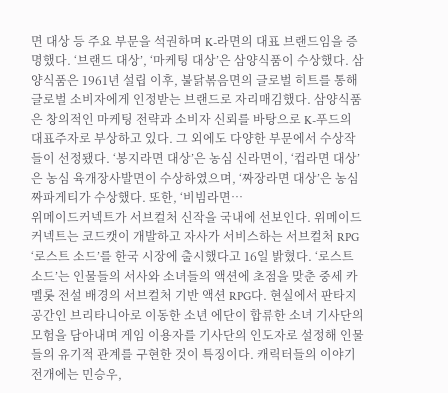면 대상 등 주요 부문을 석권하며 K-라면의 대표 브랜드임을 증명했다. ‘브랜드 대상’, ‘마케팅 대상’은 삼양식품이 수상했다. 삼양식품은 1961년 설립 이후, 불닭볶음면의 글로벌 히트를 통해 글로벌 소비자에게 인정받는 브랜드로 자리매김했다. 삼양식품은 창의적인 마케팅 전략과 소비자 신뢰를 바탕으로 K-푸드의 대표주자로 부상하고 있다. 그 외에도 다양한 부문에서 수상작들이 선정됐다. ‘봉지라면 대상’은 농심 신라면이, ‘컵라면 대상’은 농심 육개장사발면이 수상하였으며, ‘짜장라면 대상’은 농심 짜파게티가 수상했다. 또한, ‘비빔라면…
위메이드커넥트가 서브컬처 신작을 국내에 선보인다. 위메이드커넥트는 코드캣이 개발하고 자사가 서비스하는 서브컬처 RPG ‘로스트 소드’를 한국 시장에 출시했다고 16일 밝혔다. ‘로스트 소드’는 인물들의 서사와 소녀들의 액션에 초점을 맞춘 중세 카멜롯 전설 배경의 서브컬처 기반 액션 RPG다. 현실에서 판타지 공간인 브리타니아로 이동한 소년 에단이 합류한 소녀 기사단의 모험을 담아내며 게임 이용자를 기사단의 인도자로 설정해 인물들의 유기적 관계를 구현한 것이 특징이다. 캐릭터들의 이야기 전개에는 민승우,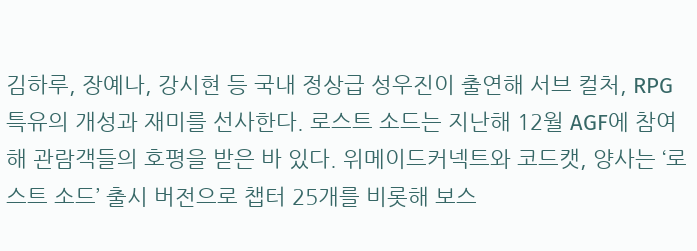김하루, 장예나, 강시현 등 국내 정상급 성우진이 출연해 서브 컬처, RPG 특유의 개성과 재미를 선사한다. 로스트 소드는 지난해 12월 AGF에 참여해 관람객들의 호평을 받은 바 있다. 위메이드커넥트와 코드캣, 양사는 ‘로스트 소드’ 출시 버전으로 챕터 25개를 비롯해 보스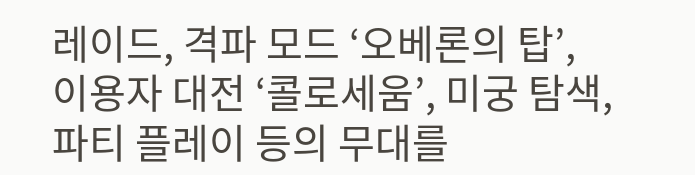레이드, 격파 모드 ‘오베론의 탑’, 이용자 대전 ‘콜로세움’, 미궁 탐색, 파티 플레이 등의 무대를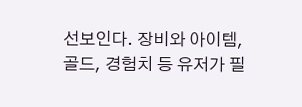선보인다. 장비와 아이템, 골드, 경험치 등 유저가 필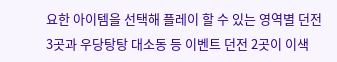요한 아이템을 선택해 플레이 할 수 있는 영역별 던전 3곳과 우당탕탕 대소동 등 이벤트 던전 2곳이 이색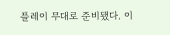플레이 무대로 준비됐다. 이